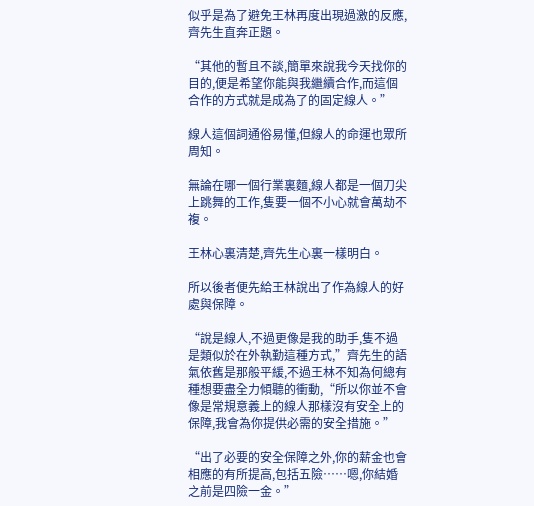似乎是為了避免王林再度出現過激的反應,齊先生直奔正題。

“其他的暫且不談,簡單來說我今天找你的目的,便是希望你能與我繼續合作,而這個合作的方式就是成為了的固定線人。”

線人這個詞通俗易懂,但線人的命運也眾所周知。

無論在哪一個行業裏麵,線人都是一個刀尖上跳舞的工作,隻要一個不小心就會萬劫不複。

王林心裏清楚,齊先生心裏一樣明白。

所以後者便先給王林說出了作為線人的好處與保障。

“說是線人,不過更像是我的助手,隻不過是類似於在外執勤這種方式,”齊先生的語氣依舊是那般平緩,不過王林不知為何總有種想要盡全力傾聽的衝動,“所以你並不會像是常規意義上的線人那樣沒有安全上的保障,我會為你提供必需的安全措施。”

“出了必要的安全保障之外,你的薪金也會相應的有所提高,包括五險……嗯,你結婚之前是四險一金。”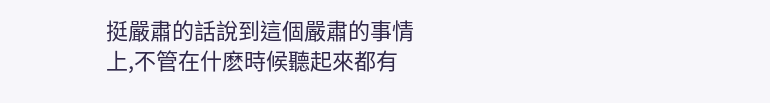挺嚴肅的話說到這個嚴肅的事情上,不管在什麽時候聽起來都有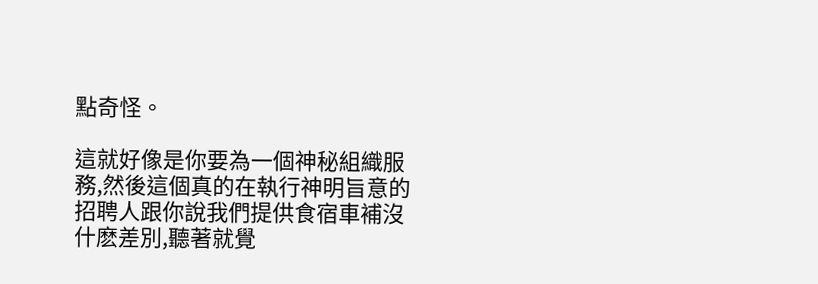點奇怪。

這就好像是你要為一個神秘組織服務,然後這個真的在執行神明旨意的招聘人跟你說我們提供食宿車補沒什麽差別,聽著就覺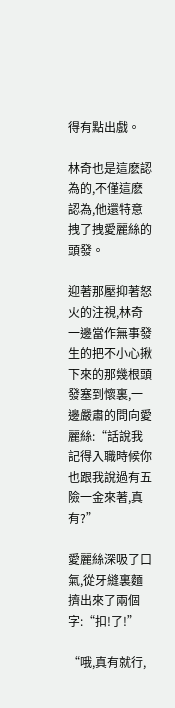得有點出戲。

林奇也是這麽認為的,不僅這麽認為,他還特意拽了拽愛麗絲的頭發。

迎著那壓抑著怒火的注視,林奇一邊當作無事發生的把不小心揪下來的那幾根頭發塞到懷裏,一邊嚴肅的問向愛麗絲:“話說我記得入職時候你也跟我說過有五險一金來著,真有?”

愛麗絲深吸了口氣,從牙縫裏麵擠出來了兩個字:“扣!了!”

“哦,真有就行,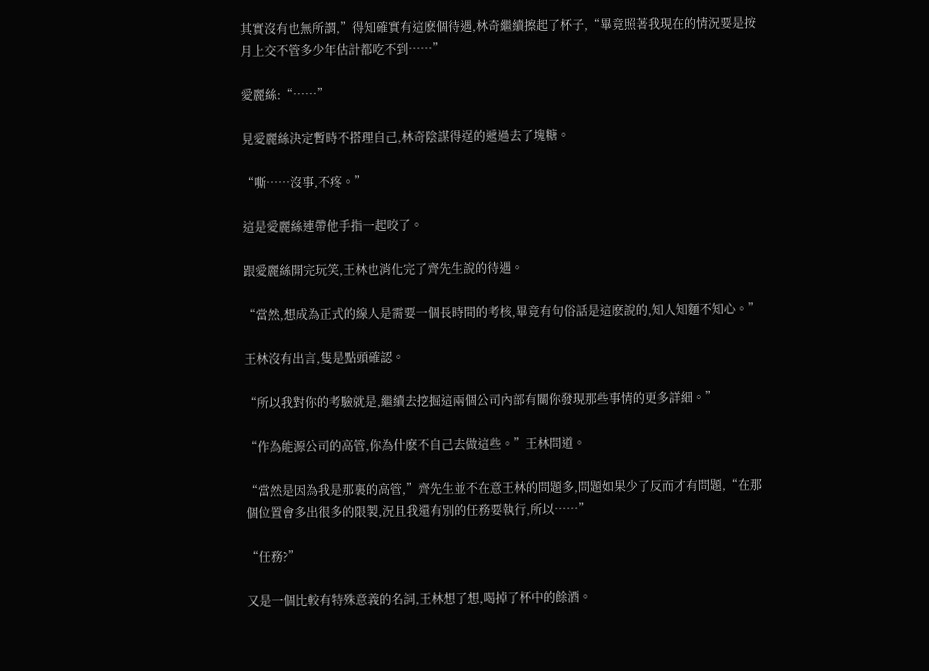其實沒有也無所謂,”得知確實有這麽個待遇,林奇繼續擦起了杯子,“畢竟照著我現在的情況要是按月上交不管多少年估計都吃不到……”

愛麗絲:“……”

見愛麗絲決定暫時不搭理自己,林奇陰謀得逞的遞過去了塊糖。

“嘶……沒事,不疼。”

這是愛麗絲連帶他手指一起咬了。

跟愛麗絲開完玩笑,王林也消化完了齊先生說的待遇。

“當然,想成為正式的線人是需要一個長時間的考核,畢竟有句俗話是這麽說的,知人知麵不知心。”

王林沒有出言,隻是點頭確認。

“所以我對你的考驗就是,繼續去挖掘這兩個公司內部有關你發現那些事情的更多詳細。”

“作為能源公司的高管,你為什麽不自己去做這些。”王林問道。

“當然是因為我是那裏的高管,”齊先生並不在意王林的問題多,問題如果少了反而才有問題,“在那個位置會多出很多的限製,況且我還有別的任務要執行,所以……”

“任務?”

又是一個比較有特殊意義的名詞,王林想了想,喝掉了杯中的餘酒。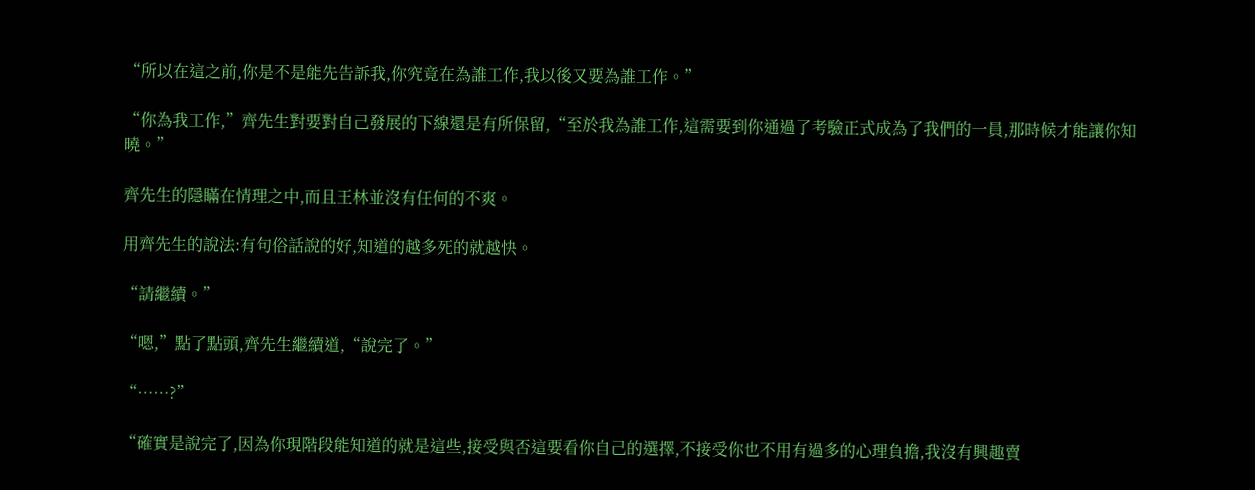“所以在這之前,你是不是能先告訴我,你究竟在為誰工作,我以後又要為誰工作。”

“你為我工作,”齊先生對要對自己發展的下線還是有所保留,“至於我為誰工作,這需要到你通過了考驗正式成為了我們的一員,那時候才能讓你知曉。”

齊先生的隱瞞在情理之中,而且王林並沒有任何的不爽。

用齊先生的說法:有句俗話說的好,知道的越多死的就越快。

“請繼續。”

“嗯,”點了點頭,齊先生繼續道,“說完了。”

“……?”

“確實是說完了,因為你現階段能知道的就是這些,接受與否這要看你自己的選擇,不接受你也不用有過多的心理負擔,我沒有興趣賣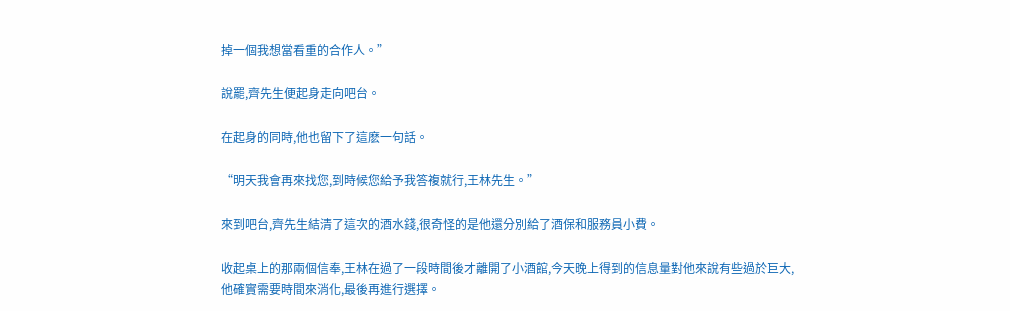掉一個我想當看重的合作人。”

說罷,齊先生便起身走向吧台。

在起身的同時,他也留下了這麽一句話。

“明天我會再來找您,到時候您給予我答複就行,王林先生。”

來到吧台,齊先生結清了這次的酒水錢,很奇怪的是他還分別給了酒保和服務員小費。

收起桌上的那兩個信奉,王林在過了一段時間後才離開了小酒館,今天晚上得到的信息量對他來說有些過於巨大,他確實需要時間來消化,最後再進行選擇。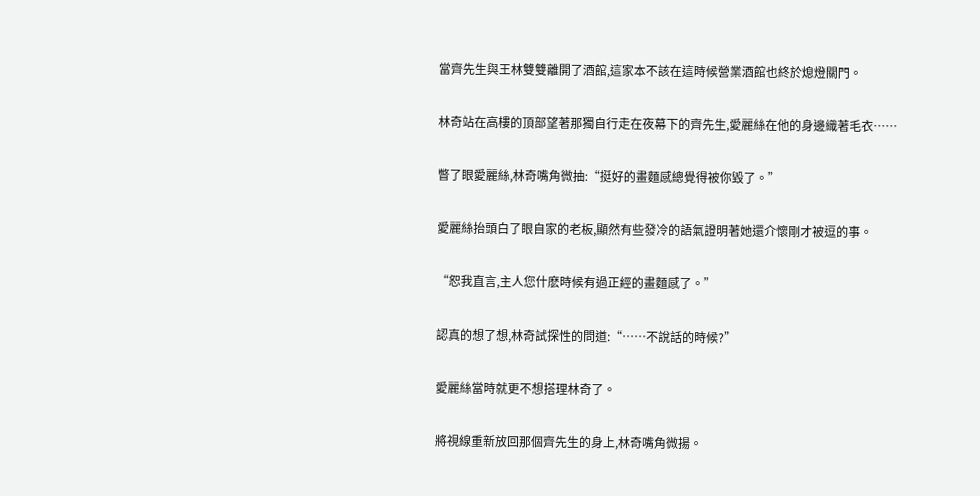當齊先生與王林雙雙離開了酒館,這家本不該在這時候營業酒館也終於熄燈關門。

林奇站在高樓的頂部望著那獨自行走在夜幕下的齊先生,愛麗絲在他的身邊織著毛衣……

瞥了眼愛麗絲,林奇嘴角微抽:“挺好的畫麵感總覺得被你毀了。”

愛麗絲抬頭白了眼自家的老板,顯然有些發冷的語氣證明著她還介懷剛才被逗的事。

“恕我直言,主人您什麽時候有過正經的畫麵感了。”

認真的想了想,林奇試探性的問道:“……不說話的時候?”

愛麗絲當時就更不想搭理林奇了。

將視線重新放回那個齊先生的身上,林奇嘴角微揚。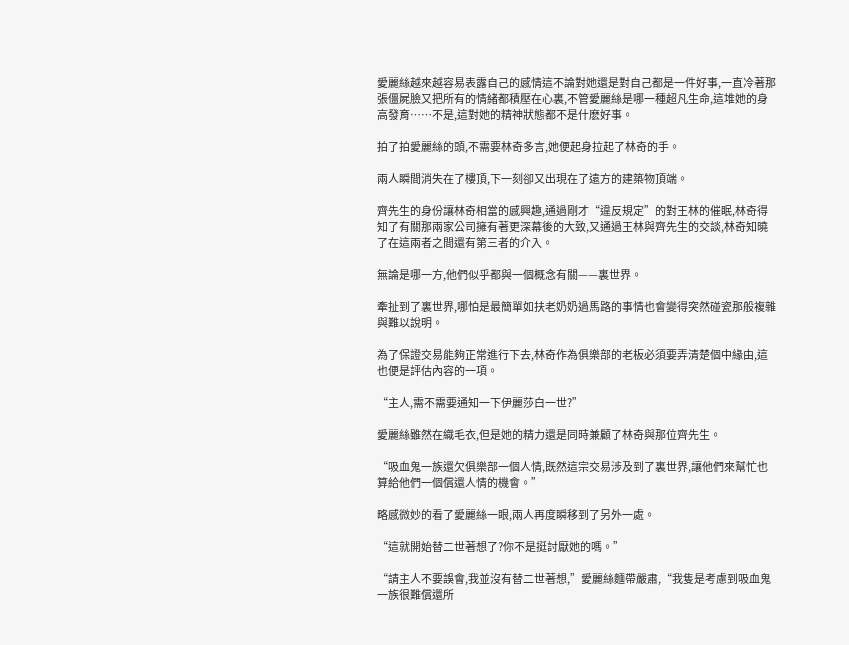愛麗絲越來越容易表露自己的感情這不論對她還是對自己都是一件好事,一直冷著那張僵屍臉又把所有的情緒都積壓在心裏,不管愛麗絲是哪一種超凡生命,這堆她的身高發育……不是,這對她的精神狀態都不是什麽好事。

拍了拍愛麗絲的頭,不需要林奇多言,她便起身拉起了林奇的手。

兩人瞬間消失在了樓頂,下一刻卻又出現在了遠方的建築物頂端。

齊先生的身份讓林奇相當的感興趣,通過剛才“違反規定”的對王林的催眠,林奇得知了有關那兩家公司擁有著更深幕後的大致,又通過王林與齊先生的交談,林奇知曉了在這兩者之間還有第三者的介入。

無論是哪一方,他們似乎都與一個概念有關——裏世界。

牽扯到了裏世界,哪怕是最簡單如扶老奶奶過馬路的事情也會變得突然碰瓷那般複雜與難以說明。

為了保證交易能夠正常進行下去,林奇作為俱樂部的老板必須要弄清楚個中緣由,這也便是評估內容的一項。

“主人,需不需要通知一下伊麗莎白一世?”

愛麗絲雖然在織毛衣,但是她的精力還是同時兼顧了林奇與那位齊先生。

“吸血鬼一族還欠俱樂部一個人情,既然這宗交易涉及到了裏世界,讓他們來幫忙也算給他們一個償還人情的機會。”

略感微妙的看了愛麗絲一眼,兩人再度瞬移到了另外一處。

“這就開始替二世著想了?你不是挺討厭她的嗎。”

“請主人不要誤會,我並沒有替二世著想,”愛麗絲麵帶嚴肅,“我隻是考慮到吸血鬼一族很難償還所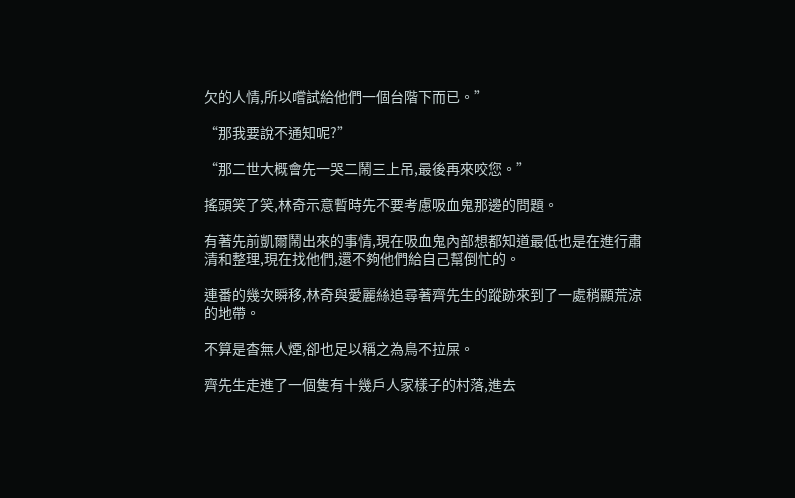欠的人情,所以嚐試給他們一個台階下而已。”

“那我要說不通知呢?”

“那二世大概會先一哭二鬧三上吊,最後再來咬您。”

搖頭笑了笑,林奇示意暫時先不要考慮吸血鬼那邊的問題。

有著先前凱爾鬧出來的事情,現在吸血鬼內部想都知道最低也是在進行肅清和整理,現在找他們,還不夠他們給自己幫倒忙的。

連番的幾次瞬移,林奇與愛麗絲追尋著齊先生的蹤跡來到了一處稍顯荒涼的地帶。

不算是杳無人煙,卻也足以稱之為鳥不拉屎。

齊先生走進了一個隻有十幾戶人家樣子的村落,進去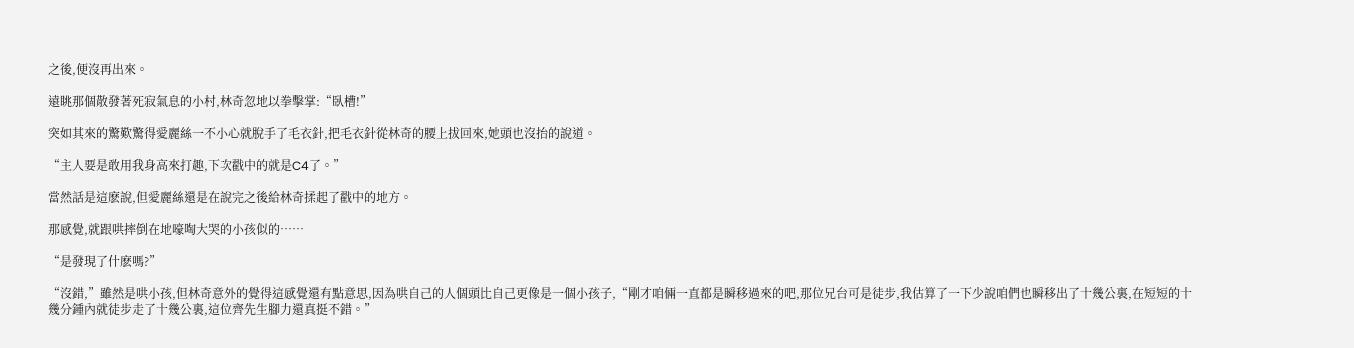之後,便沒再出來。

遠眺那個散發著死寂氣息的小村,林奇忽地以拳擊掌:“臥槽!”

突如其來的驚歎驚得愛麗絲一不小心就脫手了毛衣針,把毛衣針從林奇的腰上拔回來,她頭也沒抬的說道。

“主人要是敢用我身高來打趣,下次戳中的就是C4了。”

當然話是這麽說,但愛麗絲還是在說完之後給林奇揉起了戳中的地方。

那感覺,就跟哄摔倒在地嚎啕大哭的小孩似的……

“是發現了什麽嗎?”

“沒錯,”雖然是哄小孩,但林奇意外的覺得這感覺還有點意思,因為哄自己的人個頭比自己更像是一個小孩子,“剛才咱倆一直都是瞬移過來的吧,那位兄台可是徒步,我估算了一下少說咱們也瞬移出了十幾公裏,在短短的十幾分鍾內就徒步走了十幾公裏,這位齊先生腳力還真挺不錯。”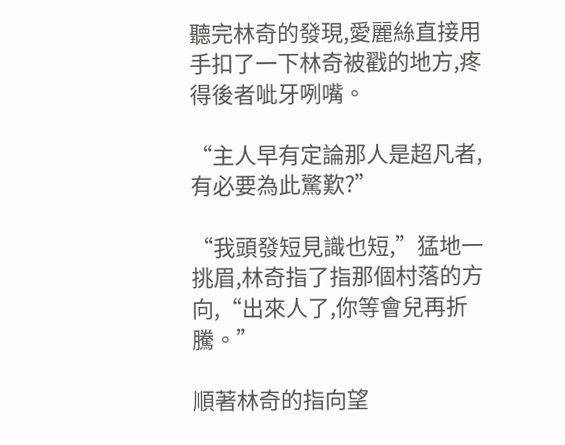聽完林奇的發現,愛麗絲直接用手扣了一下林奇被戳的地方,疼得後者呲牙咧嘴。

“主人早有定論那人是超凡者,有必要為此驚歎?”

“我頭發短見識也短,”猛地一挑眉,林奇指了指那個村落的方向,“出來人了,你等會兒再折騰。”

順著林奇的指向望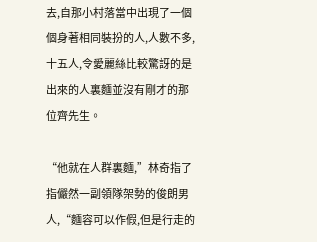去,自那小村落當中出現了一個個身著相同裝扮的人,人數不多,十五人,令愛麗絲比較驚訝的是出來的人裏麵並沒有剛才的那位齊先生。

“他就在人群裏麵,”林奇指了指儼然一副領隊架勢的俊朗男人,“麵容可以作假,但是行走的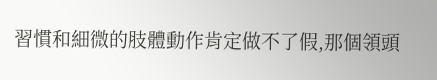習慣和細微的肢體動作肯定做不了假,那個領頭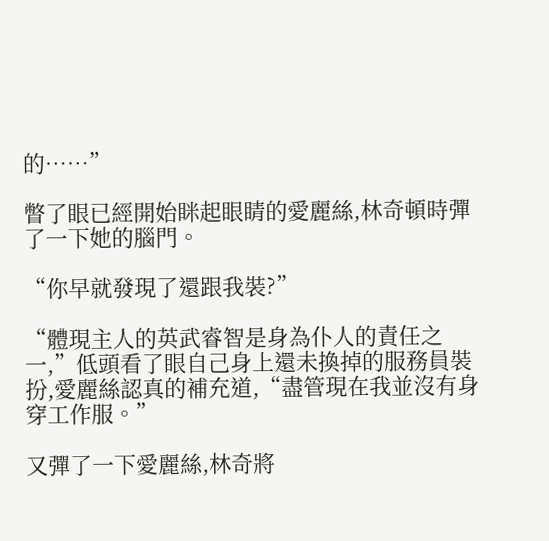的……”

瞥了眼已經開始眯起眼睛的愛麗絲,林奇頓時彈了一下她的腦門。

“你早就發現了還跟我裝?”

“體現主人的英武睿智是身為仆人的責任之一,”低頭看了眼自己身上還未換掉的服務員裝扮,愛麗絲認真的補充道,“盡管現在我並沒有身穿工作服。”

又彈了一下愛麗絲,林奇將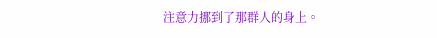注意力挪到了那群人的身上。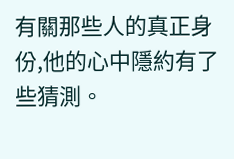有關那些人的真正身份,他的心中隱約有了些猜測。